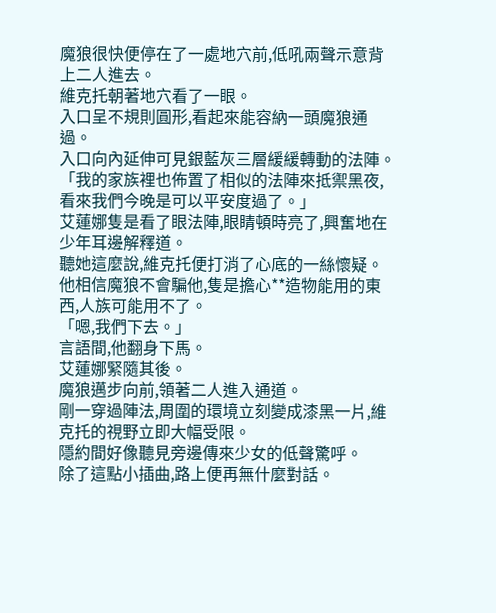魔狼很快便停在了一處地穴前,低吼兩聲示意背上二人進去。
維克托朝著地穴看了一眼。
入口呈不規則圓形,看起來能容納一頭魔狼通過。
入口向內延伸可見銀藍灰三層緩緩轉動的法陣。
「我的家族裡也佈置了相似的法陣來抵禦黑夜,看來我們今晚是可以平安度過了。」
艾蓮娜隻是看了眼法陣,眼睛頓時亮了,興奮地在少年耳邊解釋道。
聽她這麼說,維克托便打消了心底的一絲懷疑。
他相信魔狼不會騙他,隻是擔心**造物能用的東西,人族可能用不了。
「嗯,我們下去。」
言語間,他翻身下馬。
艾蓮娜緊隨其後。
魔狼邁步向前,領著二人進入通道。
剛一穿過陣法,周圍的環境立刻變成漆黑一片,維克托的視野立即大幅受限。
隱約間好像聽見旁邊傳來少女的低聲驚呼。
除了這點小插曲,路上便再無什麼對話。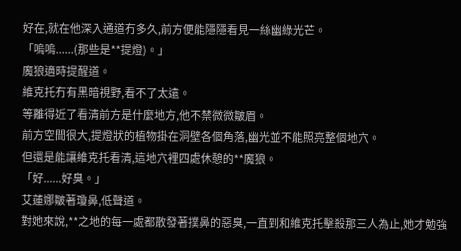好在,就在他深入通道冇多久,前方便能隱隱看見一絲幽綠光芒。
「嗚嗚......(那些是**提燈)。」
魔狼適時提醒道。
維克托冇有黑暗視野,看不了太遠。
等離得近了看清前方是什麼地方,他不禁微微皺眉。
前方空間很大,提燈狀的植物掛在洞壁各個角落,幽光並不能照亮整個地穴。
但還是能讓維克托看清,這地穴裡四處休憩的**魔狼。
「好......好臭。」
艾蓮娜皺著瓊鼻,低聲道。
對她來說,**之地的每一處都散發著撲鼻的惡臭,一直到和維克托擊殺那三人為止,她才勉強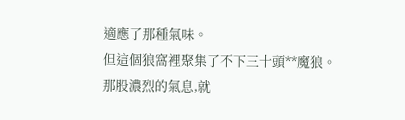適應了那種氣味。
但這個狼窩裡聚集了不下三十頭**魔狼。
那股濃烈的氣息,就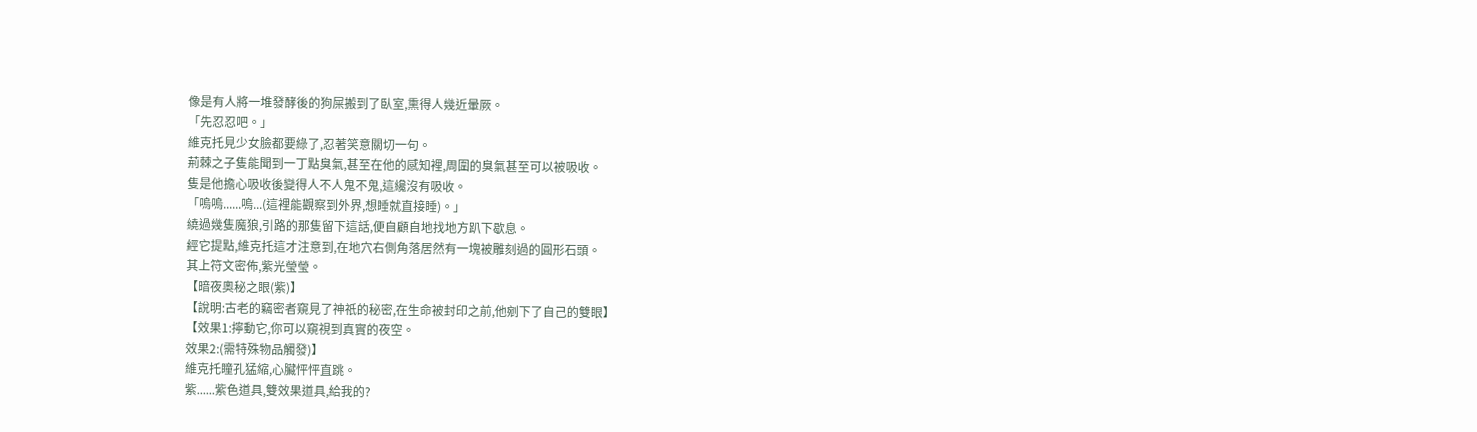像是有人將一堆發酵後的狗屎搬到了臥室,熏得人幾近暈厥。
「先忍忍吧。」
維克托見少女臉都要綠了,忍著笑意關切一句。
荊棘之子隻能聞到一丁點臭氣,甚至在他的感知裡,周圍的臭氣甚至可以被吸收。
隻是他擔心吸收後變得人不人鬼不鬼,這纔沒有吸收。
「嗚嗚......嗚...(這裡能觀察到外界,想睡就直接睡)。」
繞過幾隻魔狼,引路的那隻留下這話,便自顧自地找地方趴下歇息。
經它提點,維克托這才注意到,在地穴右側角落居然有一塊被雕刻過的圓形石頭。
其上符文密佈,紫光瑩瑩。
【暗夜奧秘之眼(紫)】
【說明:古老的竊密者窺見了神祇的秘密,在生命被封印之前,他剜下了自己的雙眼】
【效果1:擰動它,你可以窺視到真實的夜空。
效果2:(需特殊物品觸發)】
維克托瞳孔猛縮,心臟怦怦直跳。
紫......紫色道具,雙效果道具,給我的?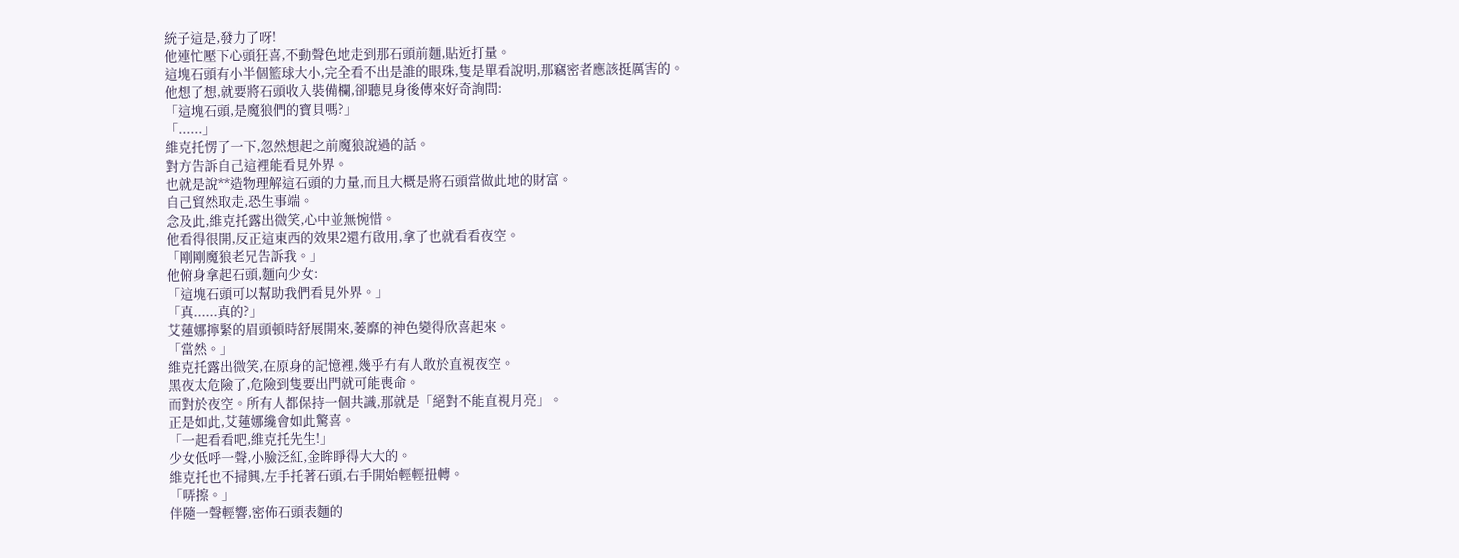統子這是,發力了呀!
他連忙壓下心頭狂喜,不動聲色地走到那石頭前麵,貼近打量。
這塊石頭有小半個籃球大小,完全看不出是誰的眼珠,隻是單看說明,那竊密者應該挺厲害的。
他想了想,就要將石頭收入裝備欄,卻聽見身後傳來好奇詢問:
「這塊石頭,是魔狼們的寶貝嗎?」
「......」
維克托愣了一下,忽然想起之前魔狼說過的話。
對方告訴自己這裡能看見外界。
也就是說**造物理解這石頭的力量,而且大概是將石頭當做此地的財富。
自己貿然取走,恐生事端。
念及此,維克托露出微笑,心中並無惋惜。
他看得很開,反正這東西的效果2還冇啟用,拿了也就看看夜空。
「剛剛魔狼老兄告訴我。」
他俯身拿起石頭,麵向少女:
「這塊石頭可以幫助我們看見外界。」
「真......真的?」
艾蓮娜擰緊的眉頭頓時舒展開來,萎靡的神色變得欣喜起來。
「當然。」
維克托露出微笑,在原身的記憶裡,幾乎冇有人敢於直視夜空。
黑夜太危險了,危險到隻要出門就可能喪命。
而對於夜空。所有人都保持一個共識,那就是「絕對不能直視月亮」。
正是如此,艾蓮娜纔會如此驚喜。
「一起看看吧,維克托先生!」
少女低呼一聲,小臉泛紅,金眸睜得大大的。
維克托也不掃興,左手托著石頭,右手開始輕輕扭轉。
「哢擦。」
伴隨一聲輕響,密佈石頭表麵的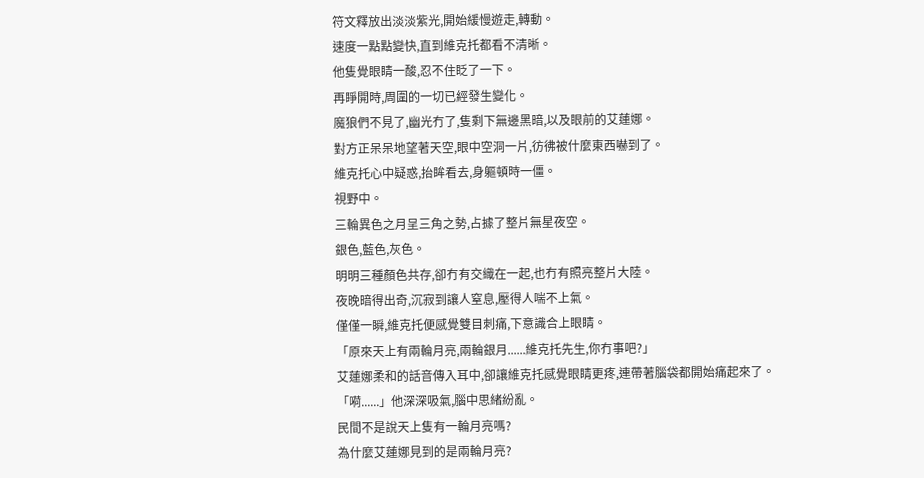符文釋放出淡淡紫光,開始緩慢遊走,轉動。
速度一點點變快,直到維克托都看不清晰。
他隻覺眼睛一酸,忍不住眨了一下。
再睜開時,周圍的一切已經發生變化。
魔狼們不見了,幽光冇了,隻剩下無邊黑暗,以及眼前的艾蓮娜。
對方正呆呆地望著天空,眼中空洞一片,彷彿被什麼東西嚇到了。
維克托心中疑惑,抬眸看去,身軀頓時一僵。
視野中。
三輪異色之月呈三角之勢,占據了整片無星夜空。
銀色,藍色,灰色。
明明三種顏色共存,卻冇有交織在一起,也冇有照亮整片大陸。
夜晚暗得出奇,沉寂到讓人窒息,壓得人喘不上氣。
僅僅一瞬,維克托便感覺雙目刺痛,下意識合上眼睛。
「原來天上有兩輪月亮,兩輪銀月......維克托先生,你冇事吧?」
艾蓮娜柔和的話音傳入耳中,卻讓維克托感覺眼睛更疼,連帶著腦袋都開始痛起來了。
「嗬......」他深深吸氣,腦中思緒紛亂。
民間不是說天上隻有一輪月亮嗎?
為什麼艾蓮娜見到的是兩輪月亮?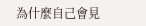為什麼自己會見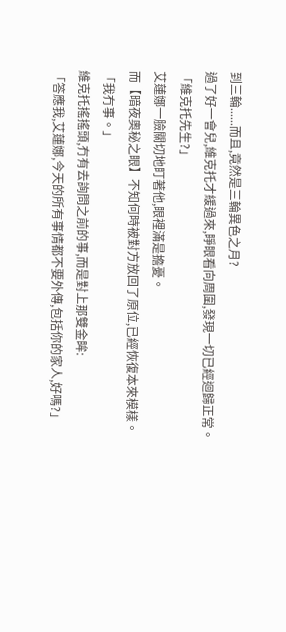到三輪......而且,竟然是三輪異色之月?
過了好一會兒,維克托才緩過來,睜眼看向周圍,發現一切已經迴歸正常。
「維克托先生?」
艾蓮娜一臉關切地盯著他,眼裡滿是擔憂。
而【暗夜奧秘之眼】不知何時被對方放回了原位,已經恢復本來模樣。
「我冇事。」
維克托搖搖頭,冇有去詢問之前的事,而是對上那雙金眸:
「答應我,艾蓮娜,今天的所有事情都不要外傳,包括你的家人,好嗎?」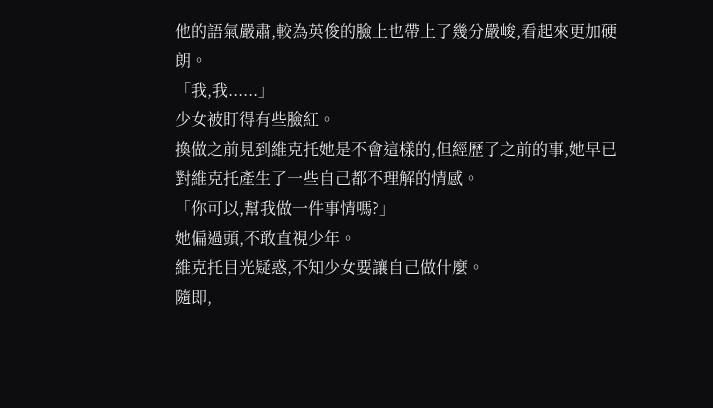他的語氣嚴肅,較為英俊的臉上也帶上了幾分嚴峻,看起來更加硬朗。
「我,我......」
少女被盯得有些臉紅。
換做之前見到維克托她是不會這樣的,但經歷了之前的事,她早已對維克托產生了一些自己都不理解的情感。
「你可以,幫我做一件事情嗎?」
她偏過頭,不敢直視少年。
維克托目光疑惑,不知少女要讓自己做什麼。
隨即,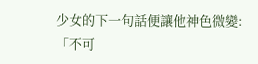少女的下一句話便讓他神色微變:
「不可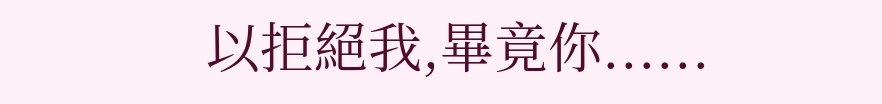以拒絕我,畢竟你......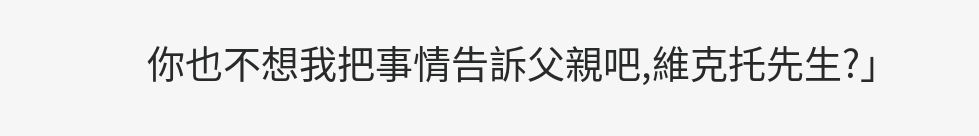你也不想我把事情告訴父親吧,維克托先生?」